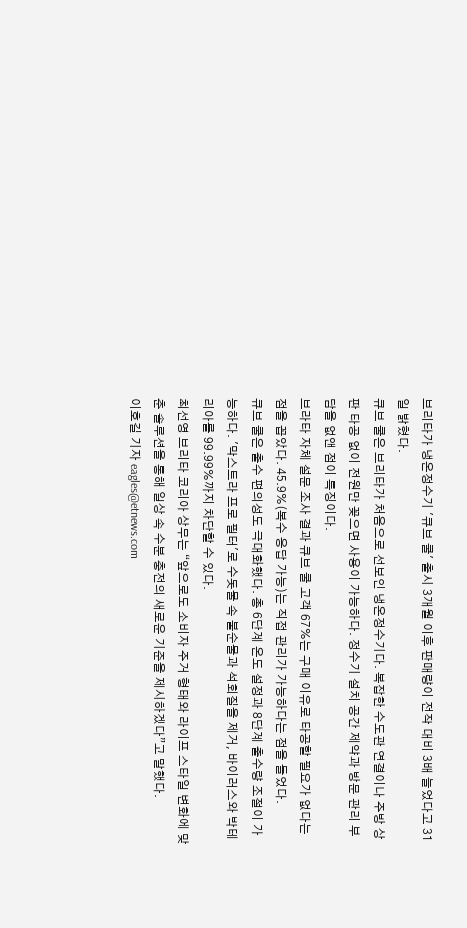브리타가 냉온정수기 '큐브 쿨' 출시 3개월 이후 판매량이 전작 대비 3배 늘었다고 31일 밝혔다.
큐브 쿨은 브리타가 처음으로 선보인 냉온정수기다. 복잡한 수도관 연결이나 주방 상판 타공 없이 전원만 꽂으면 사용이 가능하다. 정수기 설치 공간 제약과 방문 관리 부담을 없앤 점이 특징이다.
브라타 자체 설문 조사 결과 큐브 쿨 고객 67%는 구매 이유로 타공할 필요가 없다는 점을 꼽았다. 45.9%(복수 응답 가능)는 직접 관리가 가능하다는 점을 들었다.
큐브 쿨은 출수 편의성도 극대화했다. 총 6단계 온도 설정과 8단계 출수량 조절이 가능하다. '막스트라 프로 필터'로 수돗물 속 불순물과 석회질을 제거, 바이러스와 박테리아를 99.99%까지 차단할 수 있다.
최선영 브리타 코리아 상무는 “앞으로도 소비자 주거 형태와 라이프 스타일 변화에 맞춘 솔루션을 통해 일상 속 수분 충전의 새로운 기준을 제시하겠다”고 말했다.
이호길 기자 eagles@etnews.com